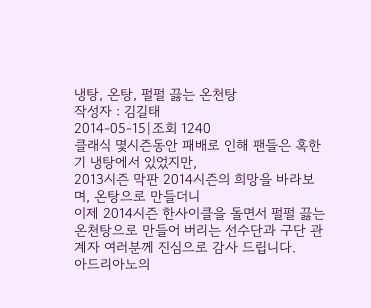냉탕, 온탕, 펄펄 끓는 온천탕
작성자 : 김길태
2014-05-15|조회 1240
클래식 몇시즌동안 패배로 인해 팬들은 혹한기 냉탕에서 있었지만,
2013시즌 막판 2014시즌의 희망을 바라보며, 온탕으로 만들더니
이제 2014시즌 한사이클을 돌면서 펄펄 끓는 온천탕으로 만들어 버리는 선수단과 구단 관계자 여러분께 진심으로 감사 드립니다.
아드리아노의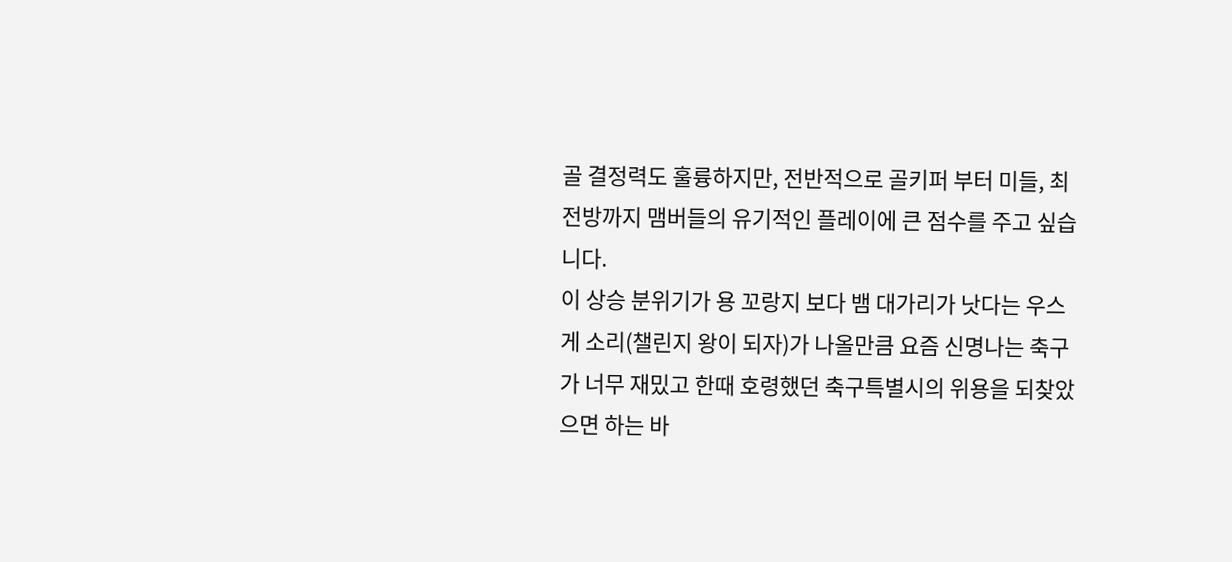골 결정력도 훌륭하지만, 전반적으로 골키퍼 부터 미들, 최전방까지 맴버들의 유기적인 플레이에 큰 점수를 주고 싶습니다.
이 상승 분위기가 용 꼬랑지 보다 뱀 대가리가 낫다는 우스게 소리(챌린지 왕이 되자)가 나올만큼 요즘 신명나는 축구가 너무 재밌고 한때 호령했던 축구특별시의 위용을 되찾았으면 하는 바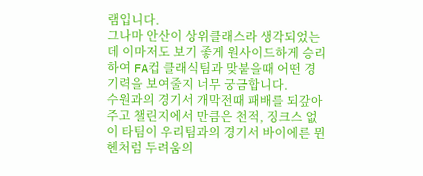램입니다.
그나마 안산이 상위클래스라 생각되었는데 이마저도 보기 좋게 원사이드하게 승리하여 FA컵 클래식팀과 맞붙을때 어떤 경기력을 보여줄지 너무 궁금합니다.
수원과의 경기서 개막전때 패배를 되갚아 주고 챌린지에서 만큼은 천적, 징크스 없이 타팀이 우리팀과의 경기서 바이에른 뮌헨처럼 두려움의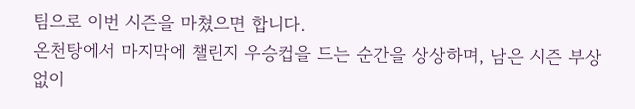팀으로 이번 시즌을 마쳤으면 합니다.
온천탕에서 마지막에 챌린지 우승컵을 드는 순간을 상상하며, 남은 시즌 부상없이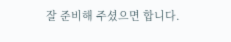잘 준비해 주셨으면 합니다.